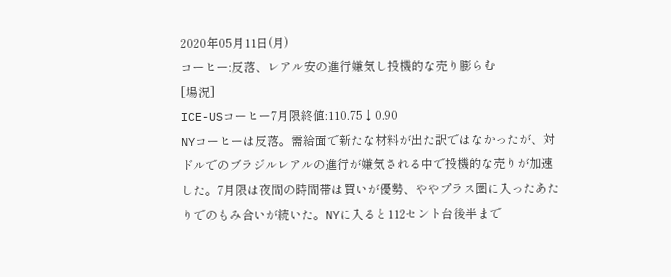2020年05月11日(月)
コーヒー:反落、レアル安の進行嫌気し投機的な売り膨らむ
[場況]
ICE-USコーヒー7月限終値:110.75↓0.90
NYコーヒーは反落。需給面で新たな材料が出た訳ではなかったが、対ドルでのブラジルレアルの進行が嫌気される中で投機的な売りが加速した。7月限は夜間の時間帯は買いが優勢、ややプラス圏に入ったあたりでのもみ合いが続いた。NYに入ると112セント台後半まで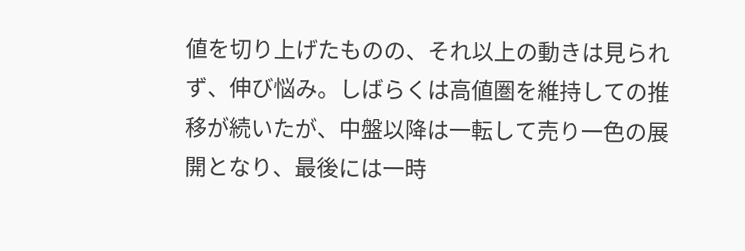値を切り上げたものの、それ以上の動きは見られず、伸び悩み。しばらくは高値圏を維持しての推移が続いたが、中盤以降は一転して売り一色の展開となり、最後には一時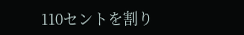110セントを割り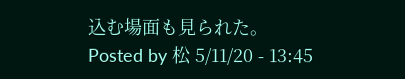込む場面も見られた。
Posted by 松 5/11/20 - 13:45